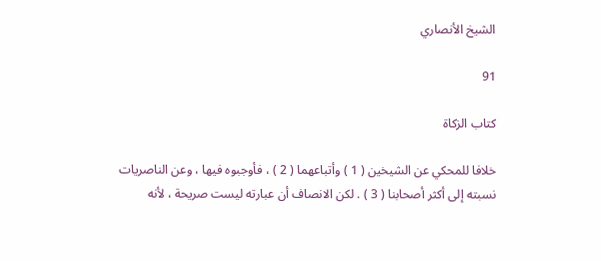الشيخ الأنصاري

91

كتاب الزكاة

خلافا للمحكي عن الشيخين ( 1 ) وأتباعهما ( 2 ) ، فأوجبوه فيها ، وعن الناصريات نسبته إلى أكثر أصحابنا ( 3 ) . لكن الانصاف أن عبارته ليست صريحة ، لأنه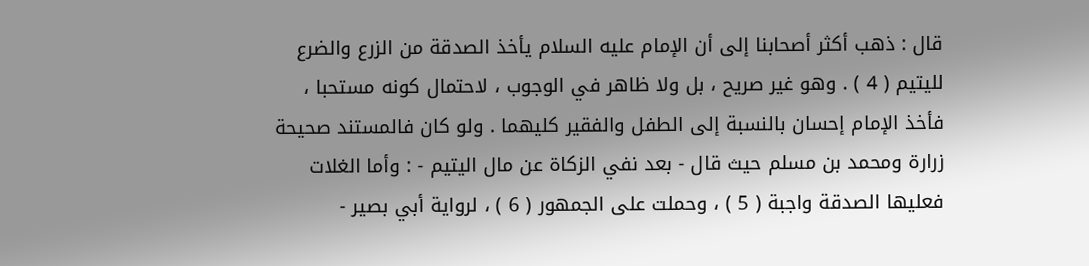قال : ذهب أكثر أصحابنا إلى أن الإمام عليه السلام يأخذ الصدقة من الزرع والضرع لليتيم ( 4 ) . وهو غير صريح ، بل ولا ظاهر في الوجوب ، لاحتمال كونه مستحبا ، فأخذ الإمام إحسان بالنسبة إلى الطفل والفقير كليهما . ولو كان فالمستند صحيحة زرارة ومحمد بن مسلم حيث قال - بعد نفي الزكاة عن مال اليتيم - : وأما الغلات فعليها الصدقة واجبة ( 5 ) ، وحملت على الجمهور ( 6 ) ، لرواية أبي بصير -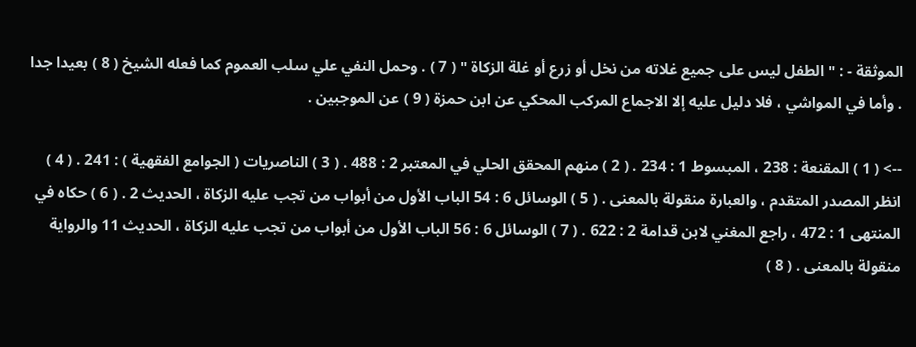الموثقة - : " الطفل ليس على جميع غلاته من نخل أو زرع أو غلة الزكاة " ( 7 ) . وحمل النفي علي سلب العموم كما فعله الشيخ ( 8 ) بعيدا جدا . وأما في المواشي ، فلا دليل عليه إلا الاجماع المركب المحكي عن ابن حمزة ( 9 ) عن الموجبين .

--> ( 1 ) المقنعة : 238 ، المبسوط 1 : 234 . ( 2 ) منهم المحقق الحلي في المعتبر 2 : 488 . ( 3 ) الناصريات ( الجوامع الفقهية ) : 241 . ( 4 ) انظر المصدر المتقدم ، والعبارة منقولة بالمعنى . ( 5 ) الوسائل 6 : 54 الباب الأول من أبواب من تجب عليه الزكاة ، الحديث 2 . ( 6 ) حكاه في المنتهى 1 : 472 ، راجع المغني لابن قدامة 2 : 622 . ( 7 ) الوسائل 6 : 56 الباب الأول من أبواب من تجب عليه الزكاة ، الحديث 11 والرواية منقولة بالمعنى . ( 8 )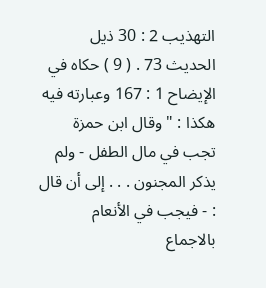التهذيب 2 : 30 ذيل الحديث 73 . ( 9 ) حكاه في الإيضاح 1 : 167 وعبارته فيه هكذا : " وقال ابن حمزة تجب في مال الطفل - ولم يذكر المجنون . . . إلى أن قال : - فيجب في الأنعام بالاجماع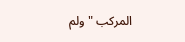المركب " ولم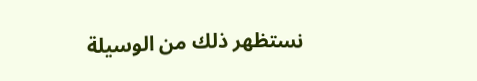نستظهر ذلك من الوسيلة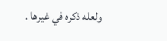ولعله ذكره في غيرها .